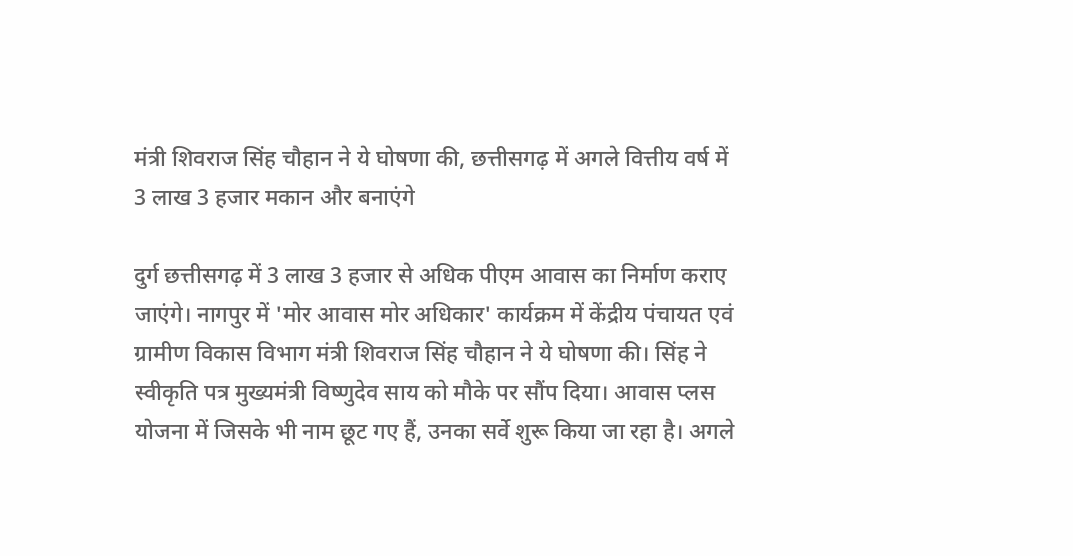मंत्री शिवराज सिंह चौहान ने ये घोषणा की, छत्तीसगढ़ में अगले वित्तीय वर्ष में 3 लाख 3 हजार मकान और बनाएंगे

दुर्ग छत्तीसगढ़ में 3 लाख 3 हजार से अधिक पीएम आवास का निर्माण कराए जाएंगे। नागपुर में 'मोर आवास मोर अधिकार' कार्यक्रम में केंद्रीय पंचायत एवं ग्रामीण विकास विभाग मंत्री शिवराज सिंह चौहान ने ये घोषणा की। सिंह ने स्वीकृति पत्र मुख्यमंत्री विष्णुदेव साय को मौके पर सौंप दिया। आवास प्लस योजना में जिसके भी नाम छूट गए हैं, उनका सर्वे शुरू किया जा रहा है। अगले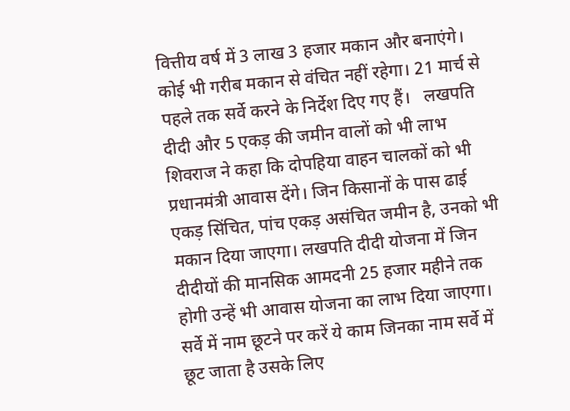वित्तीय वर्ष में 3 लाख 3 हजार मकान और बनाएंगे। कोई भी गरीब मकान से वंचित नहीं रहेगा। 21 मार्च से पहले तक सर्वे करने के निर्देश दिए गए हैं।   लखपति दीदी और 5 एकड़ की जमीन वालों को भी लाभ शिवराज ने कहा कि दोपहिया वाहन चालकों को भी प्रधानमंत्री आवास देंगे। जिन किसानों के पास ढाई एकड़ सिंचित, पांच एकड़ असंचित जमीन है, उनको भी मकान दिया जाएगा। लखपति दीदी योजना में जिन दीदीयों की मानसिक आमदनी 25 हजार महीने तक होगी उन्हें भी आवास योजना का लाभ दिया जाएगा। सर्वे में नाम छूटने पर करें ये काम जिनका नाम सर्वे में छूट जाता है उसके लिए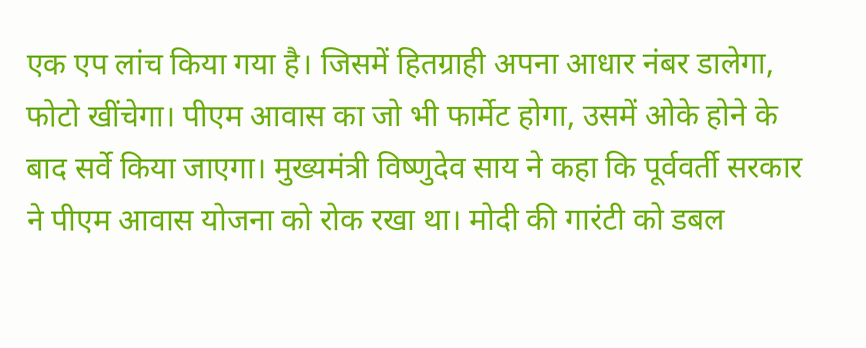एक एप लांच किया गया है। जिसमें हितग्राही अपना आधार नंबर डालेगा, फोटो खींचेगा। पीएम आवास का जो भी फार्मेट होगा, उसमें ओके होने के बाद सर्वे किया जाएगा। मुख्यमंत्री विष्णुदेव साय ने कहा कि पूर्ववर्ती सरकार ने पीएम आवास योजना को रोक रखा था। मोदी की गारंटी को डबल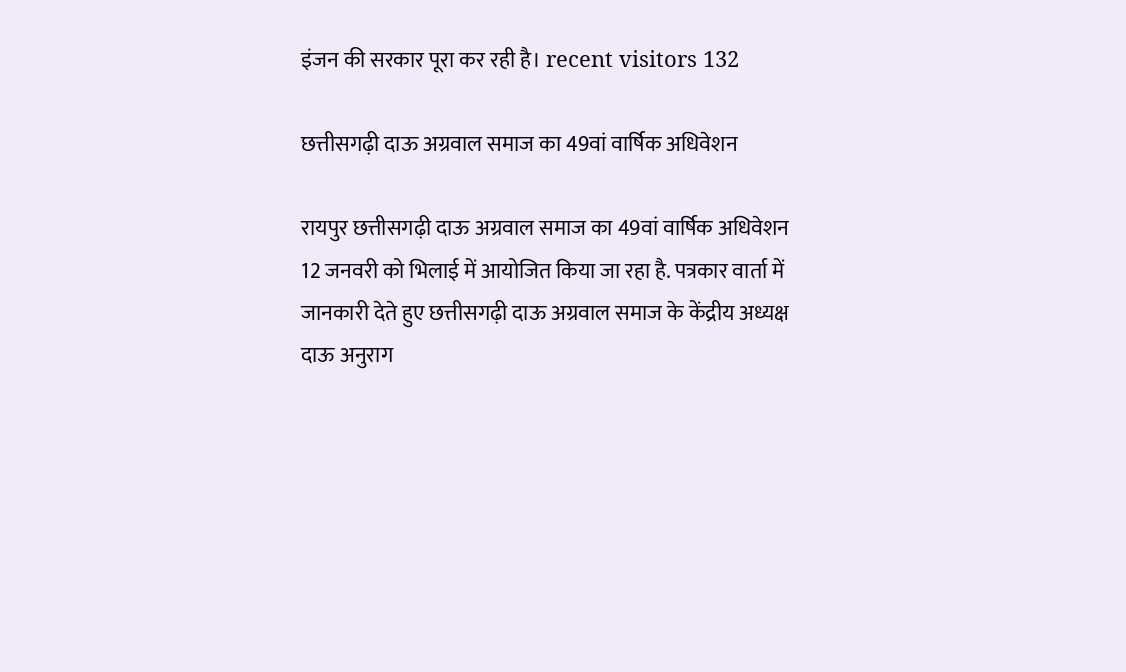इंजन की सरकार पूरा कर रही है। recent visitors 132

छत्तीसगढ़ी दाऊ अग्रवाल समाज का 49वां वार्षिक अधिवेशन

रायपुर छत्तीसगढ़ी दाऊ अग्रवाल समाज का 49वां वार्षिक अधिवेशन 12 जनवरी को भिलाई में आयोजित किया जा रहा है. पत्रकार वार्ता में जानकारी देते हुए छत्तीसगढ़ी दाऊ अग्रवाल समाज के केंद्रीय अध्यक्ष दाऊ अनुराग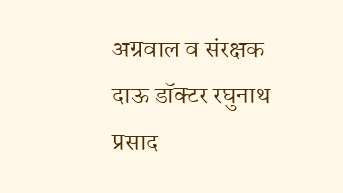अग्रवाल व संरक्षक दाऊ डॉक्टर रघुनाथ प्रसाद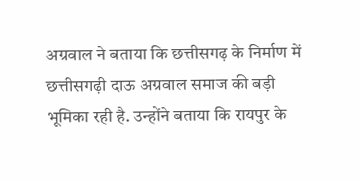अग्रवाल ने बताया कि छत्तीसगढ़ के निर्माण में छत्तीसगढ़ी दाऊ अग्रवाल समाज की बड़ी भूमिका रही है. उन्होंने बताया कि रायपुर के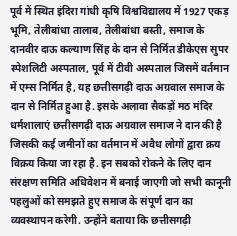पूर्व में स्थित इंदिरा गांधी कृषि विश्वविद्यालय में 1927 एकड़ भूमि, तेलीबांधा तालाब, तेलीबांधा बस्ती, समाज के दानवीर दाऊ कल्याण सिंह के दान से निर्मित डीकेएस सुपर स्पेशलिटी अस्पताल, पूर्व में टीवी अस्पताल जिसमें वर्तमान में एम्स निर्मित है, यह छत्तीसगढ़ी दाऊ अग्रवाल समाज के दान से निर्मित हुआ है. इसके अलावा सैकड़ों मठ मंदिर धर्मशालाएं छत्तीसगढ़ी दाऊ अग्रवाल समाज ने दान की है जिसकी कई जमीनों का वर्तमान में अवैध लोगों द्वारा क्रय विक्रय किया जा रहा है. इन सबको रोकने के लिए दान संरक्षण समिति अधिवेशन में बनाई जाएगी जो सभी कानूनी पहलुओं को समझते हुए समाज के संपूर्ण दान का व्यवस्थापन करेगी. उन्होंने बताया कि छत्तीसगढ़ी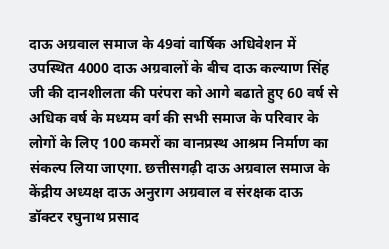दाऊ अग्रवाल समाज के 49वां वार्षिक अधिवेशन में उपस्थित 4000 दाऊ अग्रवालों के बीच दाऊ कल्याण सिंह जी की दानशीलता की परंपरा को आगे बढाते हुए 60 वर्ष से अधिक वर्ष के मध्यम वर्ग की सभी समाज के परिवार के लोगों के लिए 100 कमरों का वानप्रस्थ आश्रम निर्माण का संकल्प लिया जाएगा. छत्तीसगढ़ी दाऊ अग्रवाल समाज के केंद्रीय अध्यक्ष दाऊ अनुराग अग्रवाल व संरक्षक दाऊ डॉक्टर रघुनाथ प्रसाद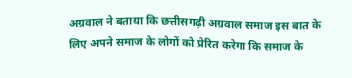अग्रवाल ने बताया कि छत्तीसगढ़ी अग्रवाल समाज इस बात के लिए अपने समाज के लोगों को प्रेरित करेगा कि समाज के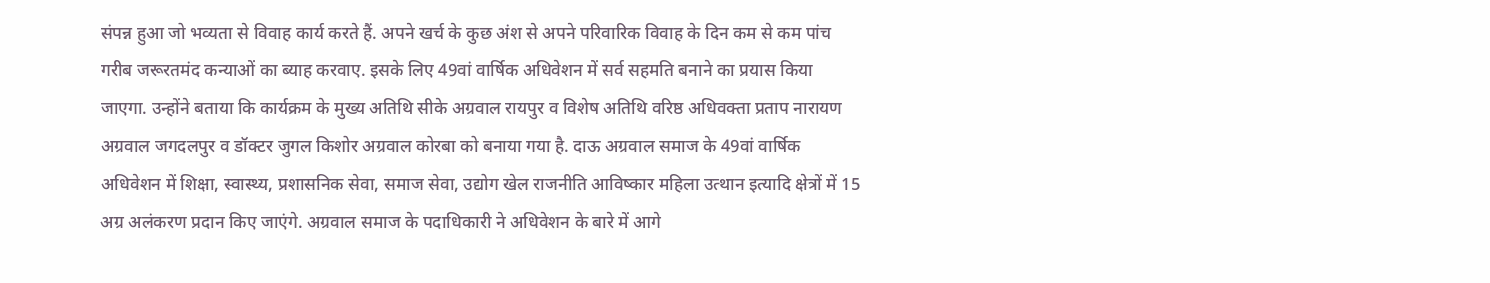संपन्न हुआ जो भव्यता से विवाह कार्य करते हैं. अपने खर्च के कुछ अंश से अपने परिवारिक विवाह के दिन कम से कम पांच गरीब जरूरतमंद कन्याओं का ब्याह करवाए. इसके लिए 49वां वार्षिक अधिवेशन में सर्व सहमति बनाने का प्रयास किया जाएगा. उन्होंने बताया कि कार्यक्रम के मुख्य अतिथि सीके अग्रवाल रायपुर व विशेष अतिथि वरिष्ठ अधिवक्ता प्रताप नारायण अग्रवाल जगदलपुर व डॉक्टर जुगल किशोर अग्रवाल कोरबा को बनाया गया है. दाऊ अग्रवाल समाज के 49वां वार्षिक अधिवेशन में शिक्षा, स्वास्थ्य, प्रशासनिक सेवा, समाज सेवा, उद्योग खेल राजनीति आविष्कार महिला उत्थान इत्यादि क्षेत्रों में 15 अग्र अलंकरण प्रदान किए जाएंगे. अग्रवाल समाज के पदाधिकारी ने अधिवेशन के बारे में आगे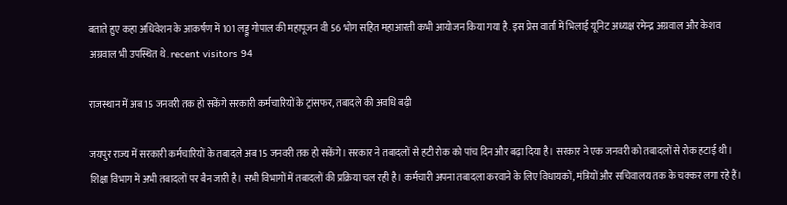बताते हुए कहा अधिवेशन के आकर्षण में 101 लड्डू गोपाल की महापूजन वी 56 भोग सहित महाआरती कभी आयोजन किया गया है. इस प्रेस वार्ता में भिलाई यूनिट अध्यक्ष रमेन्द्र अग्रवाल और केशव अग्रवाल भी उपस्थित थे. recent visitors 94

राजस्थान में अब 15 जनवरी तक हो सकेंगे सरकारी कर्मचारियों के ट्रांसफर, तबादले की अवधि बढ़ी

जयपुर राज्य में सरकारी कर्मचारियों के तबादले अब 15 जनवरी तक हो सकेंगे। सरकार ने तबादलों से हटी रोक को पांच दिन और बढ़ा दिया है। सरकार ने एक जनवरी को तबादलों से रोक हटाई थी। शिक्षा विभाग में अभी तबादलों पर बैन जारी है। सभी विभागों में तबादलों की प्रक्रिया चल रही है। कर्मचारी अपना तबादला करवाने के लिए विधायकों, मंत्रियों और सचिवालय तक के चक्कर लगा रहे हैं।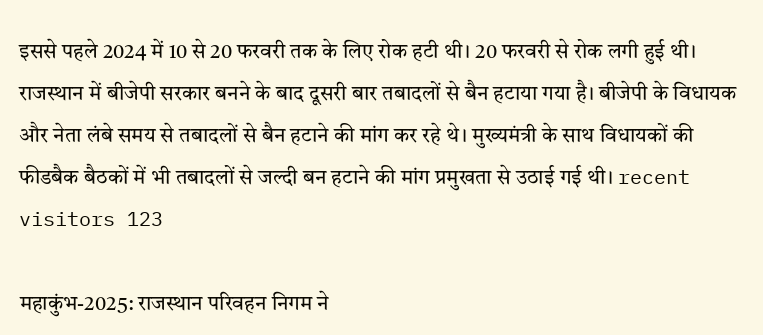इससे पहले 2024 में 10 से 20 फरवरी तक के लिए रोक हटी थी। 20 फरवरी से रोक लगी हुई थी। राजस्थान में बीजेपी सरकार बनने के बाद दूसरी बार तबादलों से बैन हटाया गया है। बीजेपी के विधायक और नेता लंबे समय से तबादलों से बैन हटाने की मांग कर रहे थे। मुख्यमंत्री के साथ विधायकों की फीडबैक बैठकों में भी तबादलों से जल्दी बन हटाने की मांग प्रमुखता से उठाई गई थी। recent visitors 123

महाकुंभ-2025: राजस्थान परिवहन निगम ने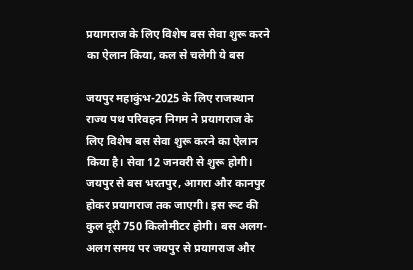प्रयागराज के लिए विशेष बस सेवा शुरू करने का ऐलान किया, कल से चलेगी ये बस

जयपुर महाकुंभ-2025 के लिए राजस्थान राज्य पथ परिवहन निगम ने प्रयागराज के लिए विशेष बस सेवा शुरू करने का ऐलान किया है। सेवा 12 जनवरी से शुरू होगी। जयपुर से बस भरतपुर, आगरा और कानपुर होकर प्रयागराज तक जाएगी। इस रूट की कुल दूरी 750 किलोमीटर होगी। बस अलग-अलग समय पर जयपुर से प्रयागराज और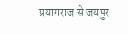प्रयागराज से जयपुर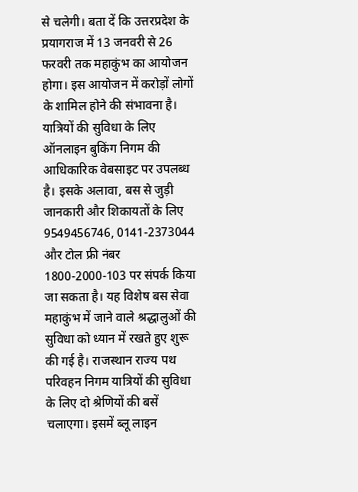से चलेगी। बता दें कि उत्तरप्रदेश के प्रयागराज में 13 जनवरी से 26 फरवरी तक महाकुंभ का आयोजन होगा। इस आयोजन में करोड़ों लोगों के शामिल होने की संभावना है। यात्रियों की सुविधा के लिए ऑनलाइन बुकिंग निगम की आधिकारिक वेबसाइट पर उपलब्ध है। इसके अलावा, बस से जुड़ी जानकारी और शिकायतों के लिए 9549456746, 0141-2373044 और टोल फ्री नंबर 1800-2000-103 पर संपर्क किया जा सकता है। यह विशेष बस सेवा महाकुंभ में जाने वाले श्रद्धालुओं की सुविधा को ध्यान में रखते हुए शुरू की गई है। राजस्थान राज्य पथ परिवहन निगम यात्रियों की सुविधा के लिए दो श्रेणियों की बसें चलाएगा। इसमें ब्लू लाइन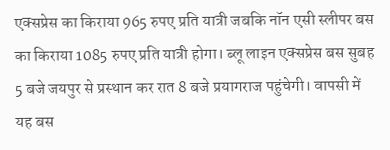एक्सप्रेस का किराया 965 रुपए प्रति यात्री जबकि नॉन एसी स्लीपर बस का किराया 1085 रुपए प्रति यात्री होगा। ब्लू लाइन एक्सप्रेस बस सुबह 5 बजे जयपुर से प्रस्थान कर रात 8 बजे प्रयागराज पहुंचेगी। वापसी में यह बस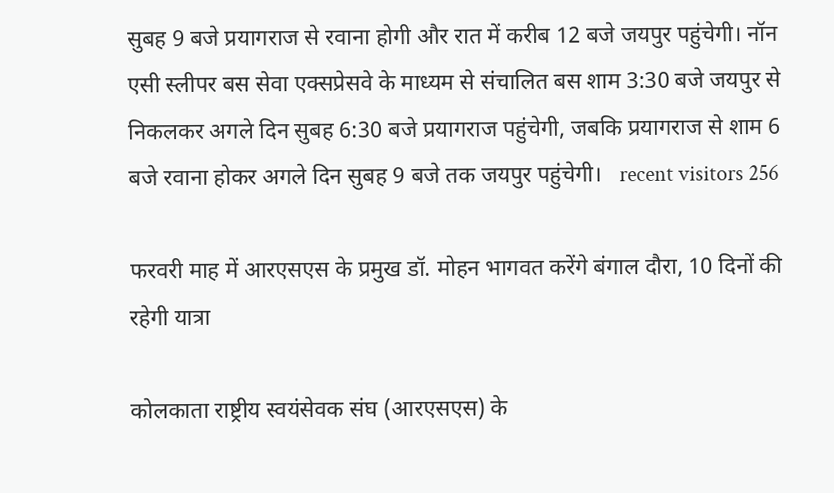सुबह 9 बजे प्रयागराज से रवाना होगी और रात में करीब 12 बजे जयपुर पहुंचेगी। नॉन एसी स्लीपर बस सेवा एक्सप्रेसवे के माध्यम से संचालित बस शाम 3:30 बजे जयपुर से निकलकर अगले दिन सुबह 6:30 बजे प्रयागराज पहुंचेगी, जबकि प्रयागराज से शाम 6 बजे रवाना होकर अगले दिन सुबह 9 बजे तक जयपुर पहुंचेगी।   recent visitors 256

फरवरी माह में आरएसएस के प्रमुख डॉ. मोहन भागवत करेंगे बंगाल दौरा, 10 दिनों की रहेगी यात्रा

कोलकाता राष्ट्रीय स्वयंसेवक संघ (आरएसएस) के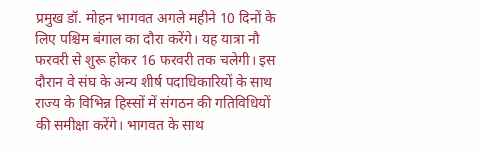प्रमुख डॉ. मोहन भागवत अगले महीने 10 दिनों के लिए पश्चिम बंगाल का दौरा करेंगे। यह यात्रा नौ फरवरी से शुरू होकर 16 फरवरी तक चलेगी। इस दौरान वे संघ के अन्य शीर्ष पदाधिकारियों के साथ राज्य के विभिन्न हिस्सों में संगठन की गतिविधियों की समीक्षा करेंगे। भागवत के साथ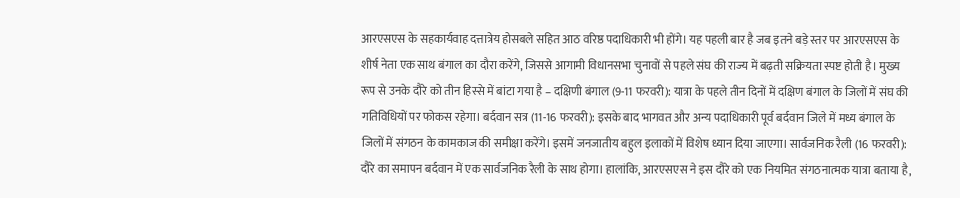आरएसएस के सहकार्यवाह दत्तात्रेय होसबले सहित आठ वरिष्ठ पदाधिकारी भी होंगे। यह पहली बार है जब इतने बड़े स्तर पर आरएसएस के शीर्ष नेता एक साथ बंगाल का दौरा करेंगे, जिससे आगामी विधानसभा चुनावों से पहले संघ की राज्य में बढ़ती सक्रियता स्पष्ट होती है। मुख्य रूप से उनके दौरे को तीन हिस्से में बांटा गया है – दक्षिणी बंगाल (9-11 फरवरी): यात्रा के पहले तीन दिनों में दक्षिण बंगाल के जिलों में संघ की गतिविधियों पर फोकस रहेगा। बर्दवान सत्र (11-16 फरवरी): इसके बाद भागवत और अन्य पदाधिकारी पूर्व बर्दवान जिले में मध्य बंगाल के जिलों में संगठन के कामकाज की समीक्षा करेंगे। इसमें जनजातीय बहुल इलाकों में विशेष ध्यान दिया जाएगा। सार्वजनिक रैली (16 फरवरी): दौरे का समापन बर्दवान में एक सार्वजनिक रैली के साथ होगा। हालांकि, आरएसएस ने इस दौरे को एक नियमित संगठनात्मक यात्रा बताया है,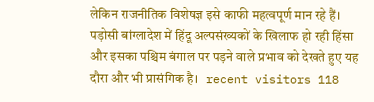लेकिन राजनीतिक विशेषज्ञ इसे काफी महत्वपूर्ण मान रहे हैं। पड़ोसी बांग्लादेश में हिंदू अल्पसंख्यकों के खिलाफ हो रही हिंसा और इसका पश्चिम बंगाल पर पड़ने वाले प्रभाव को देखते हुए यह दौरा और भी प्रासंगिक है।   recent visitors 118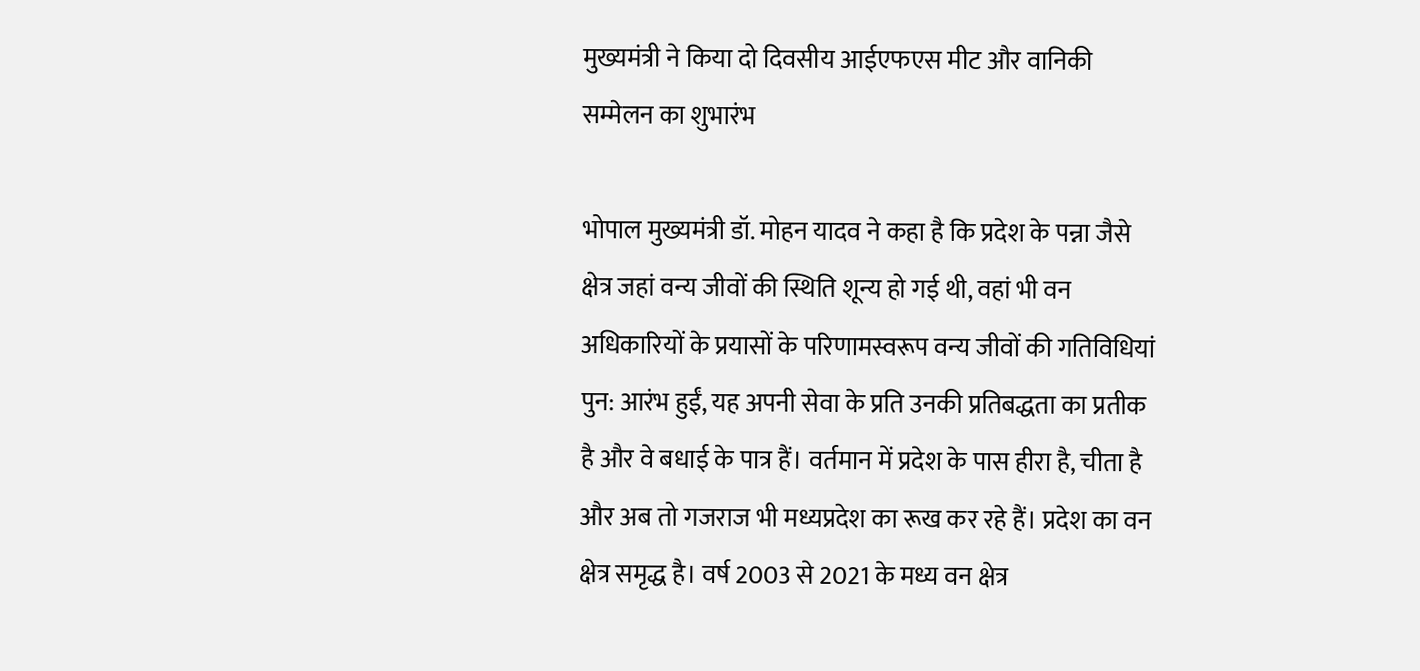मुख्यमंत्री ने किया दो दिवसीय आईएफएस मीट और वानिकी सम्मेलन का शुभारंभ

भोपाल मुख्यमंत्री डॉ. मोहन यादव ने कहा है कि प्रदेश के पन्ना जैसे क्षेत्र जहां वन्य जीवों की स्थिति शून्य हो गई थी, वहां भी वन अधिकारियों के प्रयासों के परिणामस्वरूप वन्य जीवों की गतिविधियां पुन: आरंभ हुईं, यह अपनी सेवा के प्रति उनकी प्रतिबद्धता का प्रतीक है और वे बधाई के पात्र हैं। वर्तमान में प्रदेश के पास हीरा है, चीता है और अब तो गजराज भी मध्यप्रदेश का रूख कर रहे हैं। प्रदेश का वन क्षेत्र समृद्ध है। वर्ष 2003 से 2021 के मध्य वन क्षेत्र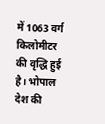में 1063 वर्ग किलोमीटर की वृद्धि हुई है। भोपाल देश की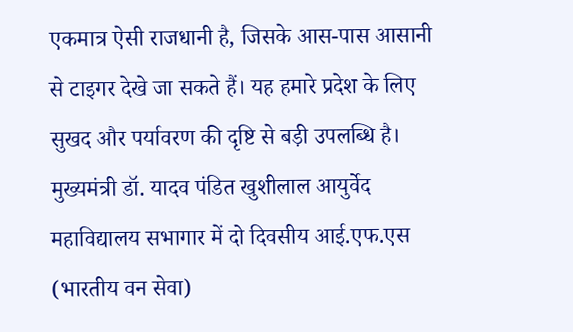एकमात्र ऐसी राजधानी है, जिसके आस-पास आसानी से टाइगर देखे जा सकते हैं। यह हमारे प्रदेश के लिए सुखद और पर्यावरण की दृष्टि से बड़ी उपलब्धि है। मुख्यमंत्री डॉ. यादव पंडित खुशीलाल आयुर्वेद महाविद्यालय सभागार में दो दिवसीय आई.एफ.एस (भारतीय वन सेवा)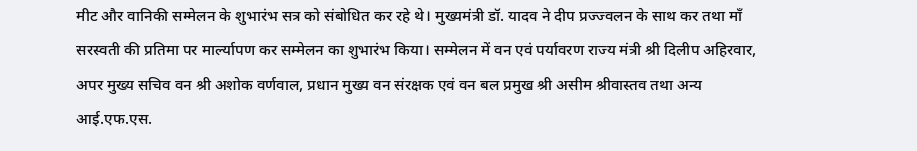मीट और वानिकी सम्मेलन के शुभारंभ सत्र को संबोधित कर रहे थे। मुख्यमंत्री डॉ. यादव ने दीप प्रज्ज्वलन के साथ कर तथा माँ सरस्वती की प्रतिमा पर मार्ल्यापण कर सम्मेलन का शुभारंभ किया। सम्मेलन में वन एवं पर्यावरण राज्य मंत्री श्री दिलीप अहिरवार, अपर मुख्य सचिव वन श्री अशोक वर्णवाल, प्रधान मुख्य वन संरक्षक एवं वन बल प्रमुख श्री असीम श्रीवास्तव तथा अन्य आई.एफ.एस.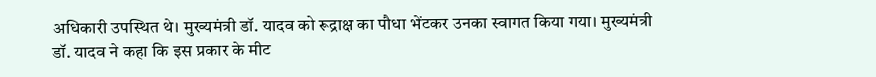अधिकारी उपस्थित थे। मुख्यमंत्री डॉ. यादव को रूद्राक्ष का पौधा भेंटकर उनका स्वागत किया गया। मुख्यमंत्री डॉ. यादव ने कहा कि इस प्रकार के मीट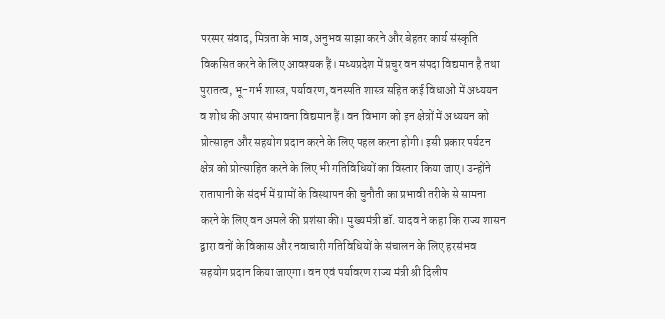परस्पर संवाद, मित्रता के भाव, अनुभव साझा करने और बेहतर कार्य संस्कृति विकसित करने के लिए आवश्यक हैं। मध्यप्रदेश में प्रचुर वन संपदा विद्यमान है तथा पुरातत्व, भू-गर्भ शास्त्र, पर्यावरण, वनस्पति शास्त्र सहित कई विधाओं में अध्ययन व शोध की अपार संभावना विद्यमान हैं। वन विभाग को इन क्षेत्रों में अध्ययन को प्रोत्साहन और सहयोग प्रदान करने के लिए पहल करना होगी। इसी प्रकार पर्यटन क्षेत्र को प्रोत्साहित करने के लिए भी गतिविधियों का विस्तार किया जाए। उन्होंने रातापानी के संदर्भ में ग्रामों के विस्थापन की चुनौती का प्रभावी तरीके से सामना करने के लिए वन अमले की प्रशंसा की। मुख्यमंत्री डॉ. यादव ने कहा कि राज्य शासन द्वारा वनों के विकास और नवाचारी गतिविधियों के संचालन के लिए हरसंभव सहयोग प्रदान किया जाएगा। वन एवं पर्यावरण राज्य मंत्री श्री दिलीप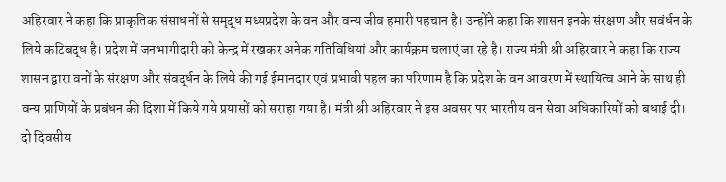अहिरवार ने कहा कि प्राकृतिक संसाधनों से समृद्ध मध्यप्रदेश के वन और वन्य जीव हमारी पहचान है। उन्होंने कहा कि शासन इनके संरक्षण और सवंर्धन के लिये कटिबद्ध है। प्रदेश में जनभागीदारी को केन्द्र में रखकर अनेक गतिविधियां और कार्यक्रम चलाएं जा रहे है। राज्य मंत्री श्री अहिरवार ने कहा कि राज्य शासन द्वारा वनों के संरक्षण और संवर्द्धन के लिये की गई ईमानदार एवं प्रभावी पहल का परिणाम है कि प्रदेश के वन आवरण में स्थायित्व आने के साथ ही वन्य प्राणियों के प्रबंधन की दिशा में किये गये प्रयासों को सराहा गया है। मंत्री श्री अहिरवार ने इस अवसर पर भारतीय वन सेवा अधिकारियों को बधाई दी। दो दिवसीय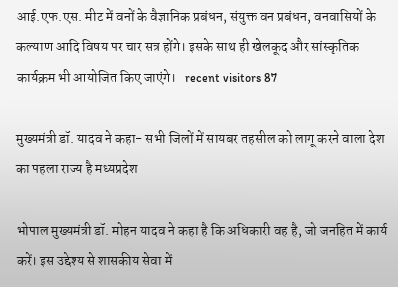आई.एफ.एस. मीट में वनों के वैज्ञानिक प्रबंधन, संयुक्त वन प्रबंधन, वनवासियों के कल्याण आदि विषय पर चार सत्र होंगे। इसके साथ ही खेलकूद और सांस्कृतिक कार्यक्रम भी आयोजित किए जाएंगे।   recent visitors 87

मुख्यमंत्री डॉ. यादव ने कहा- सभी जिलों में सायबर तहसील को लागू करने वाला देश का पहला राज्य है मध्यप्रदेश

भोपाल मुख्यमंत्री डॉ. मोहन यादव ने कहा है कि अधिकारी वह है, जो जनहित में कार्य करें। इस उद्देश्य से शासकीय सेवा में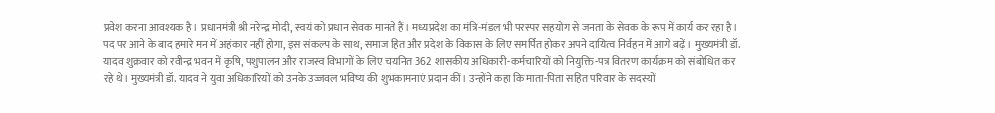प्रवेश करना आवश्यक है। प्रधानमंत्री श्री नरेन्‍द्र मोदी, स्वयं को प्रधान सेवक मानते हैं। मध्यप्रदेश का मंत्रि-मंडल भी परस्पर सहयोग से जनता के सेवक के रूप में कार्य कर रहा है। पद पर आने के बाद हमारे मन में अहंकार नहीं होगा, इस संकल्प के साथ, समाज हित और प्रदेश के विकास के लिए समर्पित होकर अपने दायित्व निर्वहन में आगे बढ़ें। मुख्यमंत्री डॉ. यादव शुक्रवार को रवीन्द्र भवन में कृषि, पशुपालन और राजस्व विभागों के लिए चयनित 362 शासकीय अधिकारी-कर्मचारियों को नियुक्ति-पत्र वितरण कार्यक्रम को संबोधित कर रहे थे। मुख्यमंत्री डॉ. यादव ने युवा अधिकारियों को उनके उज्जवल भविष्य की शुभकामनाएं प्रदान कीं। उन्होंने कहा कि माता-पिता सहित परिवार के सदस्यों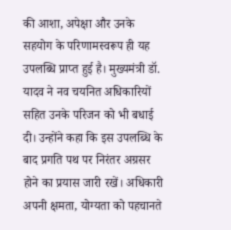की आशा, अपेक्षा और उनके सहयोग के परिणामस्वरूप ही यह उपलब्धि प्राप्त हुई है। मुख्यमंत्री डॉ. यादव ने नव चयनित अधिकारियों सहित उनके परिजन को भी बधाई दी। उन्होंने कहा कि इस उपलब्धि के बाद प्रगति पथ पर निरंतर अग्रसर होने का प्रयास जारी रखें। अधिकारी अपनी क्षमता, योग्यता को पहचानते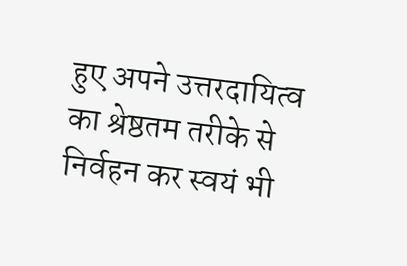हुए अपने उत्तरदायित्व का श्रेष्ठतम तरीके से निर्वहन कर स्वयं भी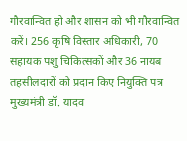गौरवान्वित हो और शासन को भी गौरवान्वित करें। 256 कृषि विस्तार अधिकारी, 70 सहायक पशु चिकित्सकों और 36 नायब तहसीलदारों को प्रदान किए नियुक्ति पत्र मुख्यमंत्री डॉ. यादव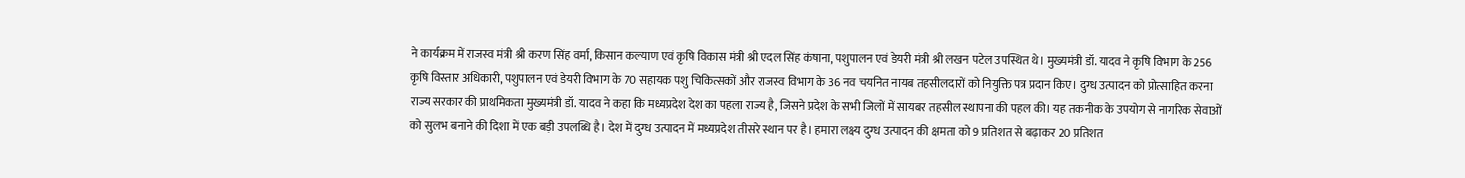ने कार्यक्रम में राजस्व मंत्री श्री करण सिंह वर्मा, किसान कल्याण एवं कृषि विकास मंत्री श्री एदल सिंह कंषाना, पशुपालन एवं डेयरी मंत्री श्री लखन पटेल उपस्थित थे। मुख्यमंत्री डॉ. यादव ने कृषि विभाग के 256 कृषि विस्तार अधिकारी, पशुपालन एवं डेयरी विभाग के 70 सहायक पशु चिकित्सकों और राजस्व विभाग के 36 नव चयनित नायब तहसीलदारों को नियुक्ति पत्र प्रदान किए। दुग्ध उत्पादन को प्रोत्साहित करना राज्य सरकार की प्राथमिकता मुख्यमंत्री डॉ. यादव ने कहा कि मध्यप्रदेश देश का पहला राज्य है, जिसने प्रदेश के सभी जिलों में सायबर तहसील स्थापना की पहल की। यह तकनीक के उपयोग से नागरिक सेवाओं को सुलभ बनाने की दिशा में एक बड़ी उपलब्धि है। देश में दुग्ध उत्पादन में मध्यप्रदेश तीसरे स्थान पर है। हमारा लक्ष्य दुग्ध उत्पादन की क्षमता को 9 प्रतिशत से बढ़ाकर 20 प्रतिशत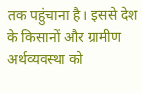तक पहुंचाना है। इससे देश के किसानों और ग्रामीण अर्थव्यवस्था को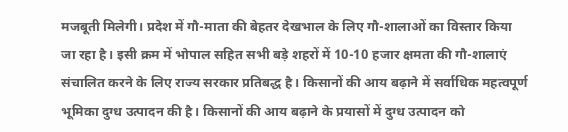मजबूती मिलेगी। प्रदेश में गौ-माता की बेहतर देखभाल के लिए गौ-शालाओं का विस्तार किया जा रहा है। इसी क्रम में भोपाल सहित सभी बड़े शहरों में 10-10 हजार क्षमता की गौ-शालाएं संचालित करने के लिए राज्य सरकार प्रतिबद्ध है। किसानों की आय बढ़ाने में सर्वाधिक महत्वपूर्ण भूमिका दुग्ध उत्पादन की है। किसानों की आय बढ़ाने के प्रयासों में दुग्ध उत्पादन को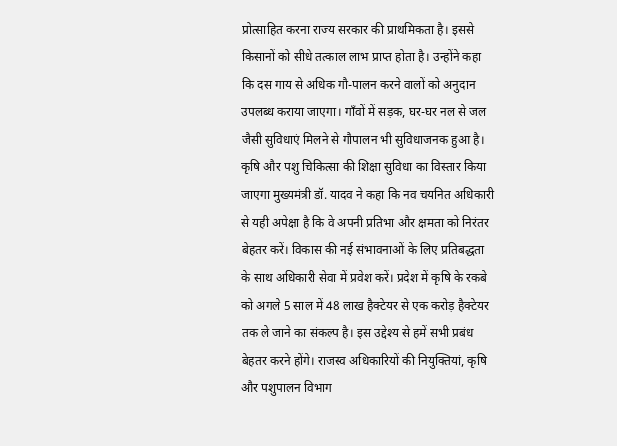प्रोत्साहित करना राज्य सरकार की प्राथमिकता है। इससे किसानों को सीधे तत्काल लाभ प्राप्त होता है। उन्होंने कहा कि दस गाय से अधिक गौ-पालन करने वालों को अनुदान उपलब्ध कराया जाएगा। गाँवों में सड़क, घर-घर नल से जल जैसी सुविधाएं मिलने से गौपालन भी सुविधाजनक हुआ है। कृषि और पशु चिकित्सा की शिक्षा सुविधा का विस्तार किया जाएगा मुख्यमंत्री डॉ. यादव ने कहा कि नव चयनित अधिकारी से यही अपेक्षा है कि वे अपनी प्रतिभा और क्षमता को निरंतर बेहतर करें। विकास की नई संभावनाओं के लिए प्रतिबद्धता के साथ अधिकारी सेवा में प्रवेश करें। प्रदेश में कृषि के रकबे को अगले 5 साल में 48 लाख हैक्टेयर से एक करोड़ हैक्टेयर तक ले जाने का संकल्प है। इस उद्देश्य से हमें सभी प्रबंध बेहतर करने होंगे। राजस्व अधिकारियों की नियुक्तियां, कृषि और पशुपालन विभाग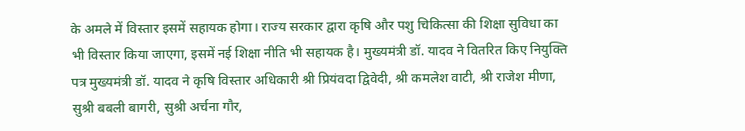के अमले में विस्तार इसमें सहायक होगा। राज्य सरकार द्वारा कृषि और पशु चिकित्सा की शिक्षा सुविधा का भी विस्तार किया जाएगा, इसमें नई शिक्षा नीति भी सहायक है। मुख्यमंत्री डॉ. यादव ने वितरित किए नियुक्ति पत्र मुख्यमंत्री डॉ. यादव ने कृषि विस्तार अधिकारी श्री प्रियंवदा द्विवेदी, श्री कमलेश वाटी, श्री राजेश मीणा, सुश्री बबली बागरी, सुश्री अर्चना गौर,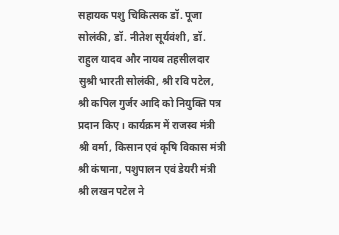सहायक पशु चिकित्सक डॉ. पूजा सोलंकी, डॉ. नीतेश सूर्यवंशी, डॉ. राहुल यादव और नायब तहसीलदार सुश्री भारती सोलंकी, श्री रवि पटेल, श्री कपिल गुर्जर आदि को नियुक्ति पत्र प्रदान किए। कार्यक्रम में राजस्व मंत्री श्री वर्मा, किसान एवं कृषि विकास मंत्री श्री कंषाना, पशुपालन एवं डेयरी मंत्री श्री लखन पटेल ने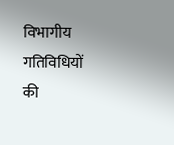विभागीय गतिविधियों की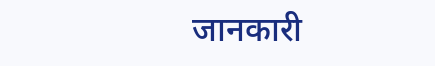जानकारी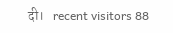दी।   recent visitors 88